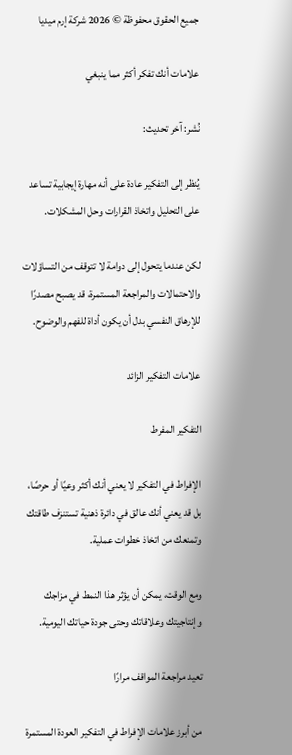جميع الحقوق محفوظة © 2026 شركة إرم ميديا

علامات أنك تفكر أكثر مما ينبغي

نُشر: آخر تحديث:

يُنظر إلى التفكير عادة على أنه مهارة إيجابية تساعد على التحليل واتخاذ القرارات وحل المشكلات.

لكن عندما يتحول إلى دوامة لا تتوقف من التساؤلات والاحتمالات والمراجعة المستمرة، قد يصبح مصدرًا للإرهاق النفسي بدل أن يكون أداة للفهم والوضوح.

علامات التفكير الزائد

التفكير المفرط

الإفراط في التفكير لا يعني أنك أكثر وعيًا أو حرصًا، بل قد يعني أنك عالق في دائرة ذهنية تستنزف طاقتك وتمنعك من اتخاذ خطوات عملية.

ومع الوقت، يمكن أن يؤثر هذا النمط في مزاجك وإنتاجيتك وعلاقاتك وحتى جودة حياتك اليومية.

تعيد مراجعة المواقف مرارًا

من أبرز علامات الإفراط في التفكير العودة المستمرة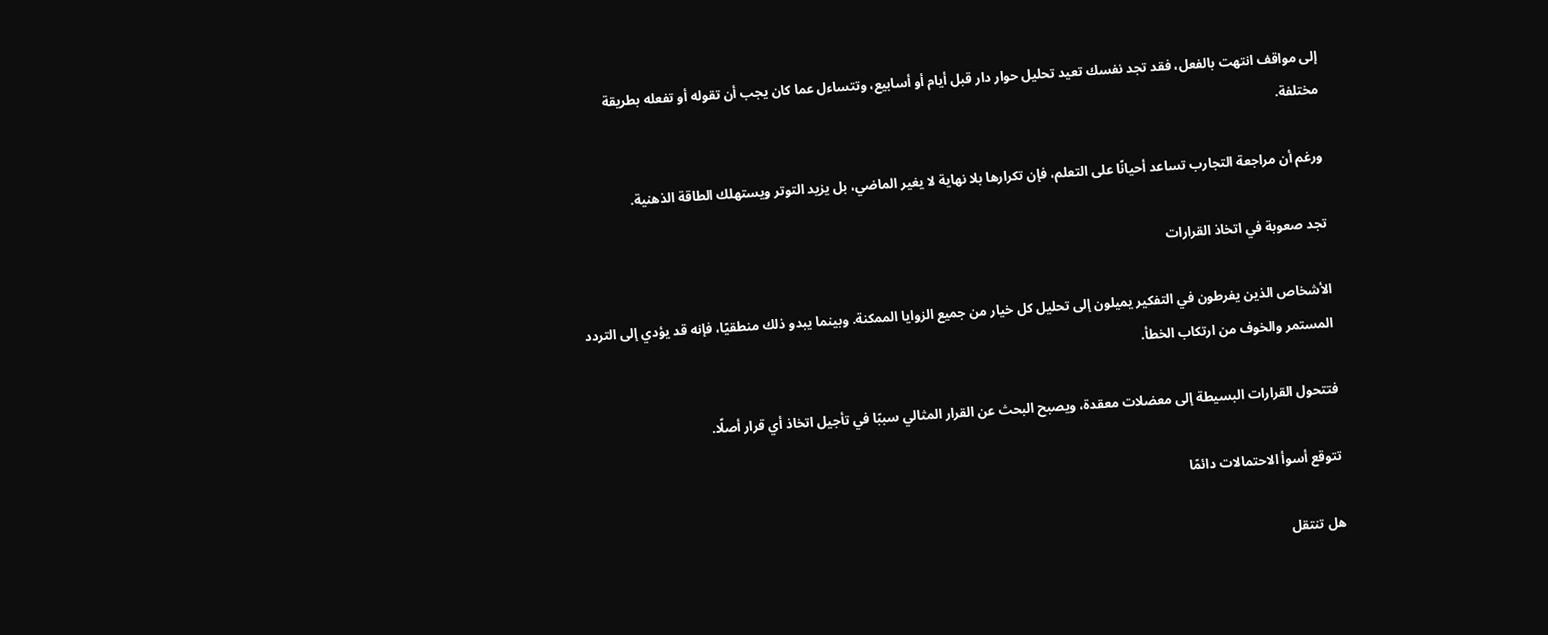إلى مواقف انتهت بالفعل، فقد تجد نفسك تعيد تحليل حوار دار قبل أيام أو أسابيع، وتتساءل عما كان يجب أن تقوله أو تفعله بطريقة مختلفة.

ورغم أن مراجعة التجارب تساعد أحيانًا على التعلم، فإن تكرارها بلا نهاية لا يغير الماضي، بل يزيد التوتر ويستهلك الطاقة الذهنية.

تجد صعوبة في اتخاذ القرارات

الأشخاص الذين يفرطون في التفكير يميلون إلى تحليل كل خيار من جميع الزوايا الممكنة. وبينما يبدو ذلك منطقيًا، فإنه قد يؤدي إلى التردد المستمر والخوف من ارتكاب الخطأ.

فتتحول القرارات البسيطة إلى معضلات معقدة، ويصبح البحث عن القرار المثالي سببًا في تأجيل اتخاذ أي قرار أصلًا.

تتوقع أسوأ الاحتمالات دائمًا

هل تنتقل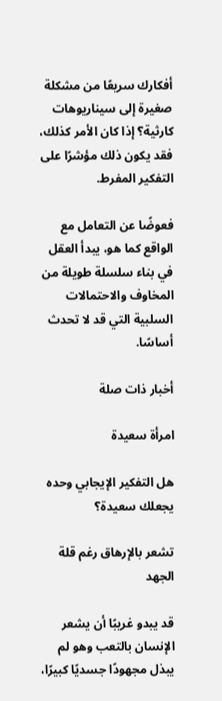أفكارك سريعًا من مشكلة صغيرة إلى سيناريوهات كارثية؟ إذا كان الأمر كذلك، فقد يكون ذلك مؤشرًا على التفكير المفرط.

فعوضًا عن التعامل مع الواقع كما هو، يبدأ العقل في بناء سلسلة طويلة من المخاوف والاحتمالات السلبية التي قد لا تحدث أساسًا.

أخبار ذات صلة

امرأة سعيدة

هل التفكير الإيجابي وحده يجعلك سعيدة؟

تشعر بالإرهاق رغم قلة الجهد

قد يبدو غريبًا أن يشعر الإنسان بالتعب وهو لم يبذل مجهودًا جسديًا كبيرًا،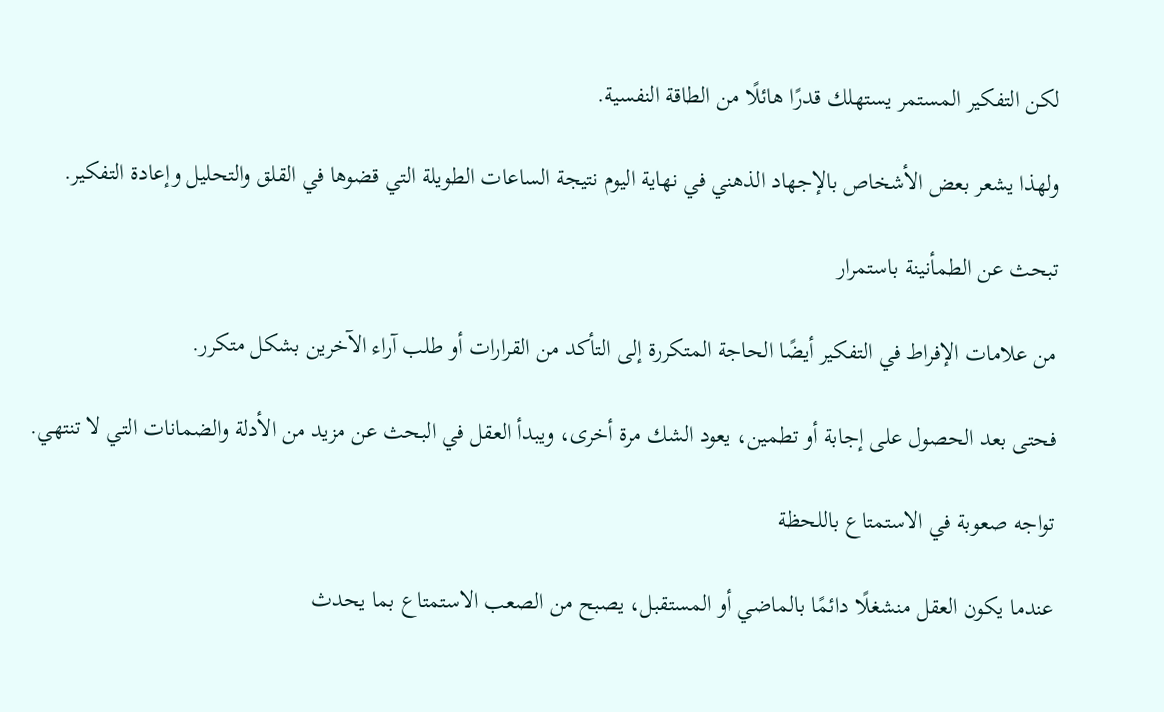لكن التفكير المستمر يستهلك قدرًا هائلًا من الطاقة النفسية.

ولهذا يشعر بعض الأشخاص بالإجهاد الذهني في نهاية اليوم نتيجة الساعات الطويلة التي قضوها في القلق والتحليل وإعادة التفكير.

تبحث عن الطمأنينة باستمرار

من علامات الإفراط في التفكير أيضًا الحاجة المتكررة إلى التأكد من القرارات أو طلب آراء الآخرين بشكل متكرر.

فحتى بعد الحصول على إجابة أو تطمين، يعود الشك مرة أخرى، ويبدأ العقل في البحث عن مزيد من الأدلة والضمانات التي لا تنتهي.

تواجه صعوبة في الاستمتاع باللحظة

عندما يكون العقل منشغلًا دائمًا بالماضي أو المستقبل، يصبح من الصعب الاستمتاع بما يحدث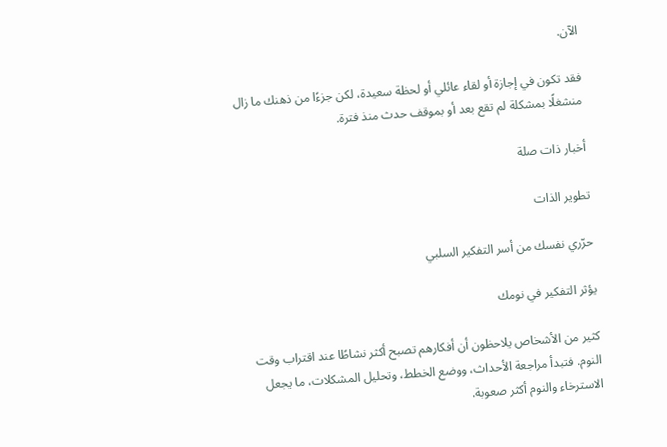الآن.

فقد تكون في إجازة أو لقاء عائلي أو لحظة سعيدة، لكن جزءًا من ذهنك ما زال منشغلًا بمشكلة لم تقع بعد أو بموقف حدث منذ فترة.

أخبار ذات صلة

تطوير الذات

حرّري نفسك من أسر التفكير السلبي

يؤثر التفكير في نومك

كثير من الأشخاص يلاحظون أن أفكارهم تصبح أكثر نشاطًا عند اقتراب وقت النوم. فتبدأ مراجعة الأحداث، ووضع الخطط، وتحليل المشكلات، ما يجعل الاسترخاء والنوم أكثر صعوبة.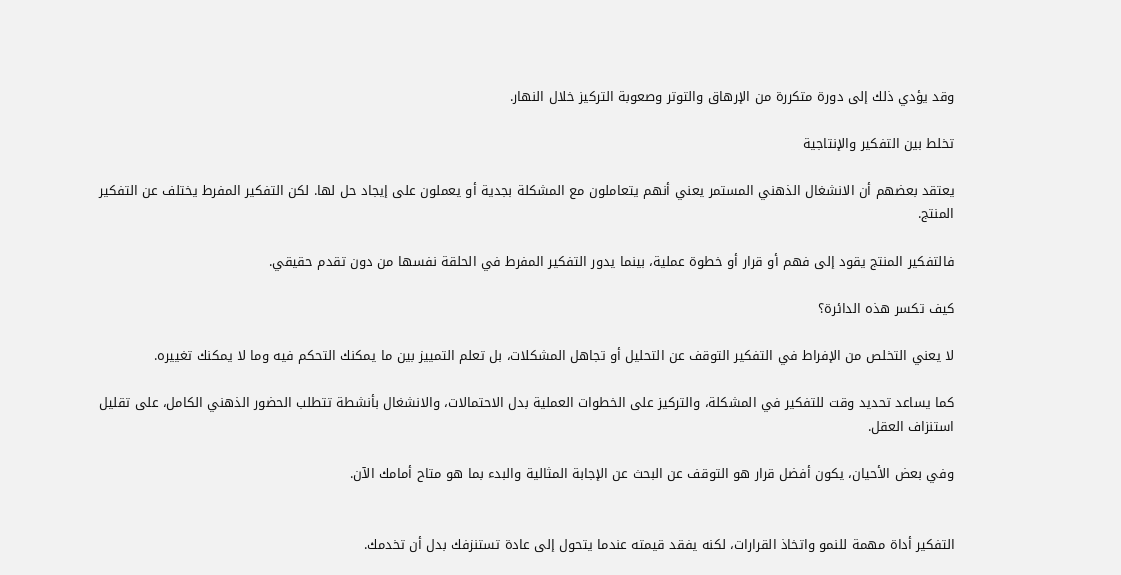وقد يؤدي ذلك إلى دورة متكررة من الإرهاق والتوتر وصعوبة التركيز خلال النهار.

تخلط بين التفكير والإنتاجية

يعتقد بعضهم أن الانشغال الذهني المستمر يعني أنهم يتعاملون مع المشكلة بجدية أو يعملون على إيجاد حل لها. لكن التفكير المفرط يختلف عن التفكير المنتج.

فالتفكير المنتج يقود إلى فهم أو قرار أو خطوة عملية، بينما يدور التفكير المفرط في الحلقة نفسها من دون تقدم حقيقي.

كيف تكسر هذه الدائرة؟

لا يعني التخلص من الإفراط في التفكير التوقف عن التحليل أو تجاهل المشكلات، بل تعلم التمييز بين ما يمكنك التحكم فيه وما لا يمكنك تغييره.

كما يساعد تحديد وقت للتفكير في المشكلة، والتركيز على الخطوات العملية بدل الاحتمالات، والانشغال بأنشطة تتطلب الحضور الذهني الكامل، على تقليل استنزاف العقل.

وفي بعض الأحيان، يكون أفضل قرار هو التوقف عن البحث عن الإجابة المثالية والبدء بما هو متاح أمامك الآن.


التفكير أداة مهمة للنمو واتخاذ القرارات، لكنه يفقد قيمته عندما يتحول إلى عادة تستنزفك بدل أن تخدمك.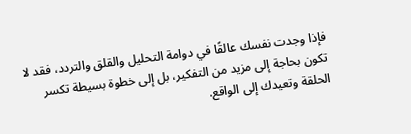فإذا وجدت نفسك عالقًا في دوامة التحليل والقلق والتردد، فقد لا تكون بحاجة إلى مزيد من التفكير، بل إلى خطوة بسيطة تكسر الحلقة وتعيدك إلى الواقع.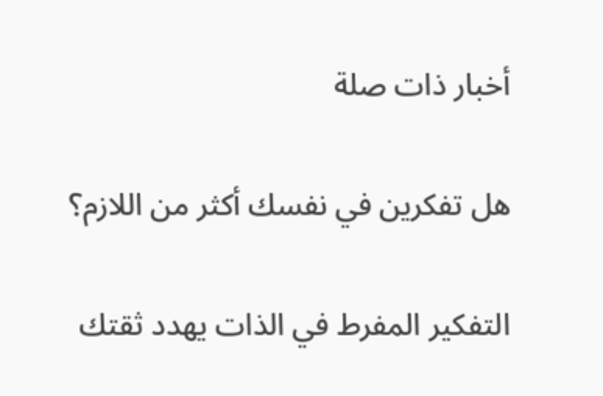أخبار ذات صلة

هل تفكرين في نفسك أكثر من اللازم؟

التفكير المفرط في الذات يهدد ثقتك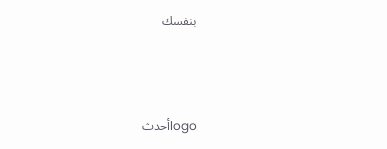بنفسك



logoأحدث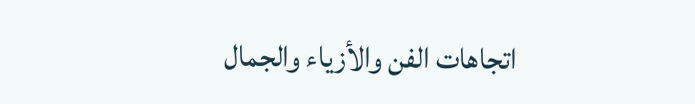اتجاهات الفن والأزياء والجمال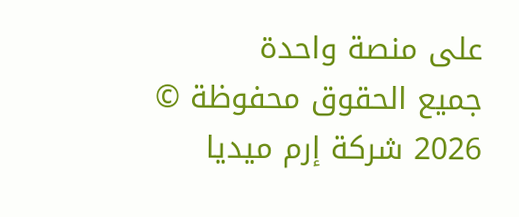على منصة واحدة
جميع الحقوق محفوظة © 2026 شركة إرم ميديا